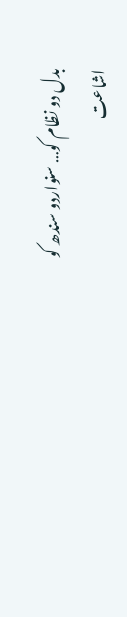بدل دو نظام کو… سنواردو سندھ کو
اشاعت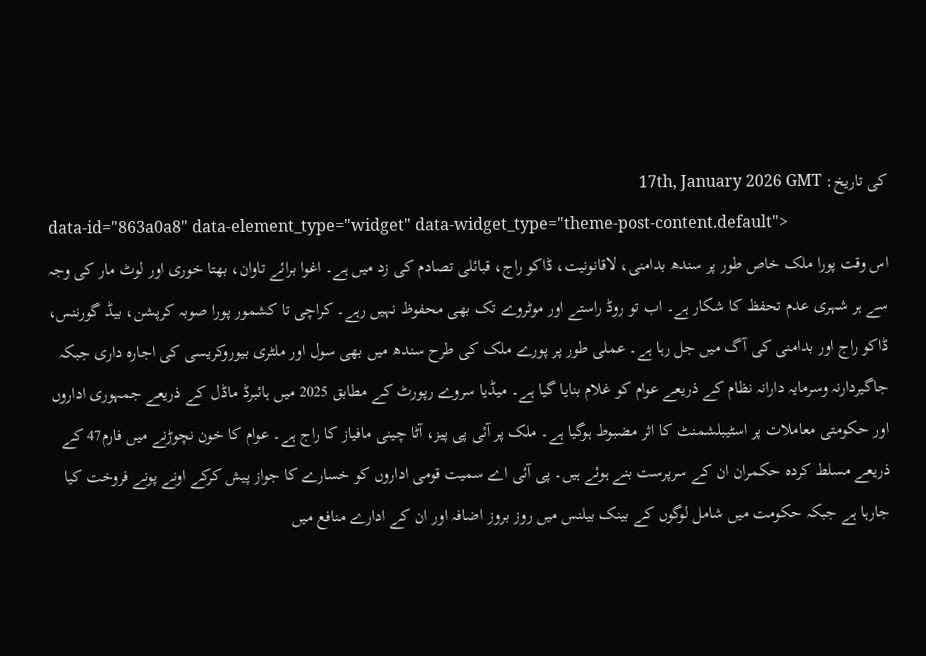کی تاریخ: 17th, January 2026 GMT
data-id="863a0a8" data-element_type="widget" data-widget_type="theme-post-content.default">
اس وقت پورا ملک خاص طور پر سندھ بدامنی، لاقانونیت، ڈاکو راج، قبائلی تصادم کی زد میں ہے۔ اغوا برائے تاوان، بھتا خوری اور لوٹ مار کی وجہ سے ہر شہری عدم تحفظ کا شکار ہے۔ اب تو روڈ راستے اور موٹروے تک بھی محفوظ نہیں رہے۔ کراچی تا کشمور پورا صوبہ کرپشن، بیڈ گورننس، ڈاکو راج اور بدامنی کی آگ میں جل رہا ہے۔ عملی طور پر پورے ملک کی طرح سندھ میں بھی سول اور ملٹری بیوروکریسی کی اجارہ داری جبکہ جاگیردارنہ وسرمایہ دارانہ نظام کے ذریعے عوام کو غلام بنایا گیا ہے۔ میڈیا سروے رپورٹ کے مطابق 2025 میں ہائبرڈ ماڈل کے ذریعے جمہوری اداروں اور حکومتی معاملات پر اسٹیبلشمنٹ کا اثر مضبوط ہوگیا ہے۔ ملک پر آئی پی پیز، آٹا چینی مافیاز کا راج ہے۔ عوام کا خون نچوڑنے میں فارم47 کے ذریعے مسلط کردہ حکمران ان کے سرپرست بنے ہوئے ہیں۔ پی آئی اے سمیت قومی اداروں کو خسارے کا جواز پیش کرکے اونے پونے فروخت کیا جارہا ہے جبکہ حکومت میں شامل لوگوں کے بینک بیلنس میں روز بروز اضافہ اور ان کے ادارے منافع میں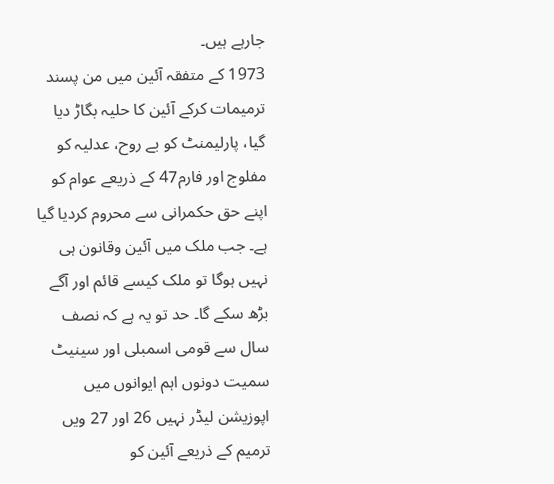جارہے ہیں۔
1973 کے متفقہ آئین میں من پسند ترمیمات کرکے آئین کا حلیہ بگاڑ دیا گیا، پارلیمنٹ کو بے روح، عدلیہ کو مفلوج اور فارم47 کے ذریعے عوام کو اپنے حق حکمرانی سے محروم کردیا گیا ہے۔ جب ملک میں آئین وقانون ہی نہیں ہوگا تو ملک کیسے قائم اور آگے بڑھ سکے گا۔ حد تو یہ ہے کہ نصف سال سے قومی اسمبلی اور سینیٹ سمیت دونوں اہم ایوانوں میں اپوزیشن لیڈر نہیں 26 اور 27 ویں ترمیم کے ذریعے آئین کو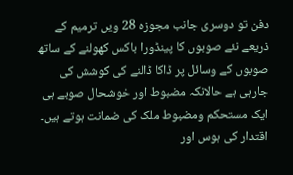دفن تو دوسری جانب مجوزہ 28 ویں ترمیم کے ذریعے نئے صوبوں کا پینڈورا باکس کھولنے کے ساتھ صوبوں کے وسائل پر ڈاکا ڈالنے کی کوشش کی جارہی ہے حالانکہ مضبوط اور خوشحال صوبے ہی ایک مستحکم ومضبوط ملک کی ضمانت ہوتے ہیں۔ اقتدار کی ہوس اور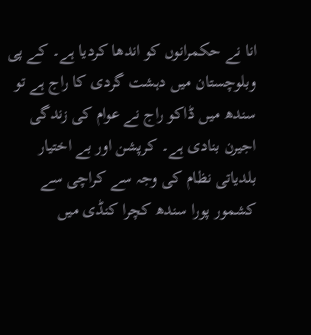انا نے حکمرانوں کو اندھا کردیا ہے۔ کے پی وبلوچستان میں دہشت گردی کا راج ہے تو سندھ میں ڈاکو راج نے عوام کی زندگی اجیرن بنادی ہے۔ کرپشن اور بے اختیار بلدیاتی نظام کی وجہ سے کراچی سے کشمور پورا سندھ کچرا کنڈی میں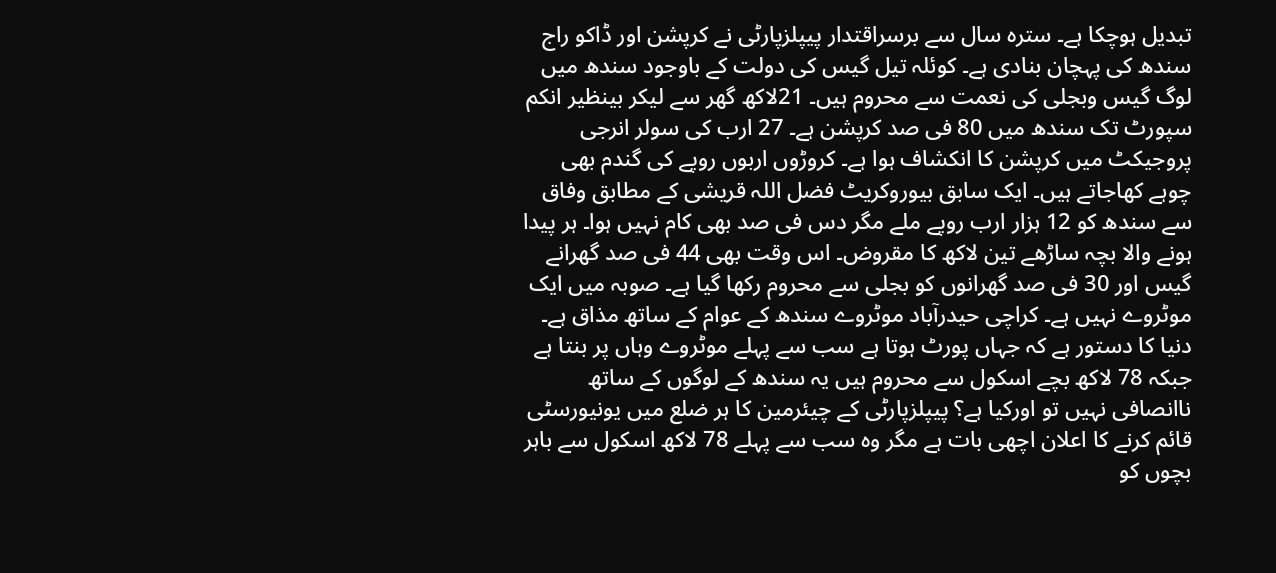تبدیل ہوچکا ہے۔ سترہ سال سے برسراقتدار پیپلزپارٹی نے کرپشن اور ڈاکو راج سندھ کی پہچان بنادی ہے۔ کوئلہ تیل گیس کی دولت کے باوجود سندھ میں لوگ گیس وبجلی کی نعمت سے محروم ہیں۔ 21لاکھ گھر سے لیکر بینظیر انکم سپورٹ تک سندھ میں 80 فی صد کرپشن ہے۔ 27 ارب کی سولر انرجی پروجیکٹ میں کرپشن کا انکشاف ہوا ہے۔ کروڑوں اربوں روپے کی گندم بھی چوہے کھاجاتے ہیں۔ ایک سابق بیوروکریٹ فضل اللہ قریشی کے مطابق وفاق سے سندھ کو 12 ہزار ارب روپے ملے مگر دس فی صد بھی کام نہیں ہوا۔ ہر پیدا ہونے والا بچہ ساڑھے تین لاکھ کا مقروض۔ اس وقت بھی 44 فی صد گھرانے گیس اور 30 فی صد گھرانوں کو بجلی سے محروم رکھا گیا ہے۔ صوبہ میں ایک موٹروے نہیں ہے۔ کراچی حیدرآباد موٹروے سندھ کے عوام کے ساتھ مذاق ہے۔ دنیا کا دستور ہے کہ جہاں پورٹ ہوتا ہے سب سے پہلے موٹروے وہاں پر بنتا ہے جبکہ 78 لاکھ بچے اسکول سے محروم ہیں یہ سندھ کے لوگوں کے ساتھ ناانصافی نہیں تو اورکیا ہے؟ پیپلزپارٹی کے چیئرمین کا ہر ضلع میں یونیورسٹی قائم کرنے کا اعلان اچھی بات ہے مگر وہ سب سے پہلے 78 لاکھ اسکول سے باہر بچوں کو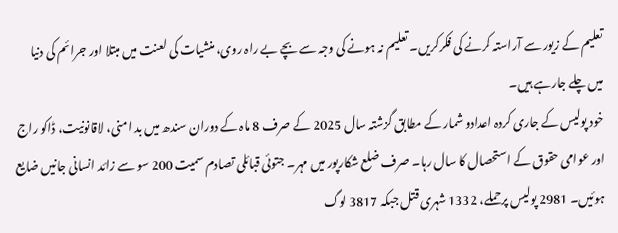تعلیم کے زیور سے آراستہ کرنے کی فکرکریں۔ تعلیم نہ ہونے کی وجہ سے بچے بے راہ روی، منشیات کی لعنت میں مبتلا اور جرائم کی دنیا میں چلے جارہے ہیں۔
خود پولیس کے جاری کردہ اعدادو شمار کے مطابق گزشتہ سال 2025 کے صرف 8 ماہ کے دوران سندھ میں بد امنی، لاقانونیت، ڈاکو راج اور عوامی حقوق کے استحصال کا سال رہا۔ صرف ضلع شکارپور میں مہر۔ جتوئی قبائلی تصادم سمیت 200 سو سے زائد انسانی جانیں ضایع ہوئیں۔ 2981 پولیس پرحملے، 1332 شہری قتل جبکہ 3817 لوگ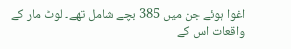اغوا ہوئے جن میں 385 بچے شامل تھے۔ لوٹ مار کے واقعات اس کے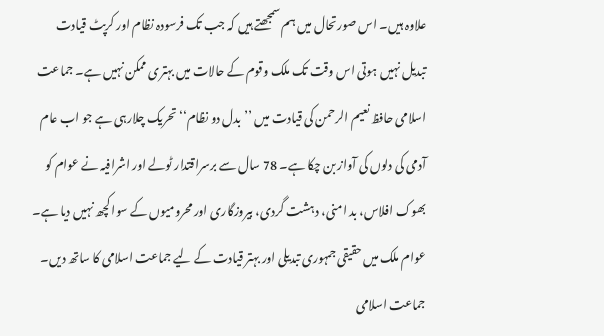علاوہ ہیں۔ اس صورتحال میں ہم سمجھتے ہیں کہ جب تک فرسودہ نظام اور کرپٹ قیادت تبدیل نہیں ہوتی اس وقت تک ملک وقوم کے حالات میں بہتری ممکن نہیں ہے۔ جماعت اسلامی حافظ نعیم الرحمن کی قیادت میں ’’بدل دو نظام‘‘ تحریک چلارہی ہے جو اب عام آدمی کی دلوں کی آواز بن چکا ہے۔ 78 سال سے برسراقتدار ٹولے اور اشرافیہ نے عوام کو بھوک افلاس، بد امنی، دہشت گردی، بیروزگاری اور محرومیوں کے سوا کچھ نہیں دیا ہے۔ عوام ملک میں حقیقی جمہوری تبدیلی اور بہتر قیادت کے لیے جماعت اسلامی کا ساتھ دیں۔
جماعت اسلامی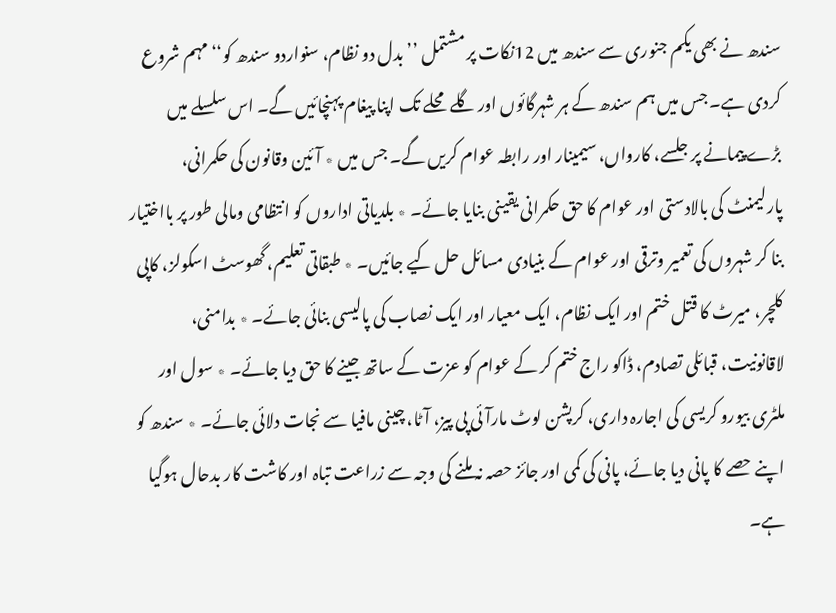سندھ نے بھی یکم جنوری سے سندھ میں 12نکات پر مشتمل ’’بدل دو نظام، سنواردو سندھ کو‘‘ مہم شروع کردی ہے۔ جس میں ہم سندھ کے ہر شہرگائوں اور گلے محلے تک اپنا پیغام پہنچائیں گے۔ اس سلسلے میں بڑے پیمانے پر جلسے، کارواں، سیمینار اور رابطہ عوام کریں گے۔ جس میں ٭ آئین وقانون کی حکمرانی، پارلیمنٹ کی بالادستی اور عوام کا حق حکمرانی یقینی بنایا جائے۔ ٭ بلدیاتی اداروں کو انتظامی ومالی طور پر بااختیار بنا کر شہروں کی تعمیر وترقی اور عوام کے بنیادی مسائل حل کیے جائیں۔ ٭ طبقاتی تعلیم، گھوسٹ اسکولز، کاپی کلچر، میرٹ کا قتل ختم اور ایک نظام، ایک معیار اور ایک نصاب کی پالیسی بنائی جائے۔ ٭ بدامنی، لاقانونیت، قبائلی تصادم، ڈاکو راج ختم کر کے عوام کو عزت کے ساتھ جینے کا حق دیا جائے۔ ٭ سول اور ملٹری بیورو کریسی کی اجارہ داری، کرپشن لوٹ مارآئی پی پیز، آٹا، چینی مافیا سے نجات دلائی جائے۔ ٭ سندھ کو اپنے حصے کا پانی دیا جائے، پانی کی کمی اور جائز حصہ نہ ملنے کی وجہ سے زراعت تباہ اور کاشت کار بدحال ہوگیا ہے۔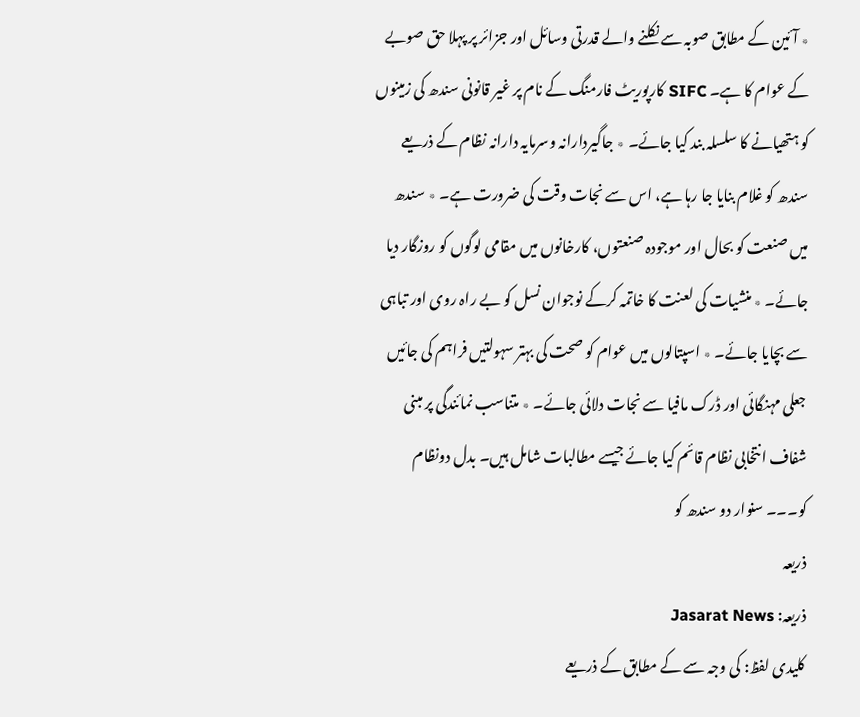٭ آئین کے مطابق صوبہ سے نکلنے والے قدرتی وسائل اور جزائر پر پہلا حق صوبے کے عوام کا ہے۔ SIFC کارپوریٹ فارمنگ کے نام پر غیر قانونی سندھ کی زمینوں کو ہتھیانے کا سلسلہ بند کیا جائے۔ ٭ جاگیردارانہ وسرمایہ دارانہ نظام کے ذریعے سندھ کو غلام بنایا جا رہا ہے، اس سے نجات وقت کی ضرورت ہے۔ ٭ سندھ میں صنعت کو بحال اور موجودہ صنعتوں، کارخانوں میں مقامی لوگوں کو روزگار دیا جائے۔ ٭ منشیات کی لعنت کا خاتمہ کرکے نوجوان نسل کو بے راہ روی اور تباہی سے بچایا جائے۔ ٭ اسپتالوں میں عوام کو صحت کی بہتر سہولتیں فراہم کی جائیں جعلی مہنگائی اور ڈرک مافیا سے نجات دلائی جائے۔ ٭ متناسب نمائندگی پر مبنی شفاف انتخابی نظام قائم کیا جائے جیسے مطالبات شامل ہیں۔ بدل دونظام کو۔۔۔ سنوار دو سندھ کو
ذریعہ
ذریعہ: Jasarat News
کلیدی لفظ: کی وجہ سے کے مطابق کے ذریعے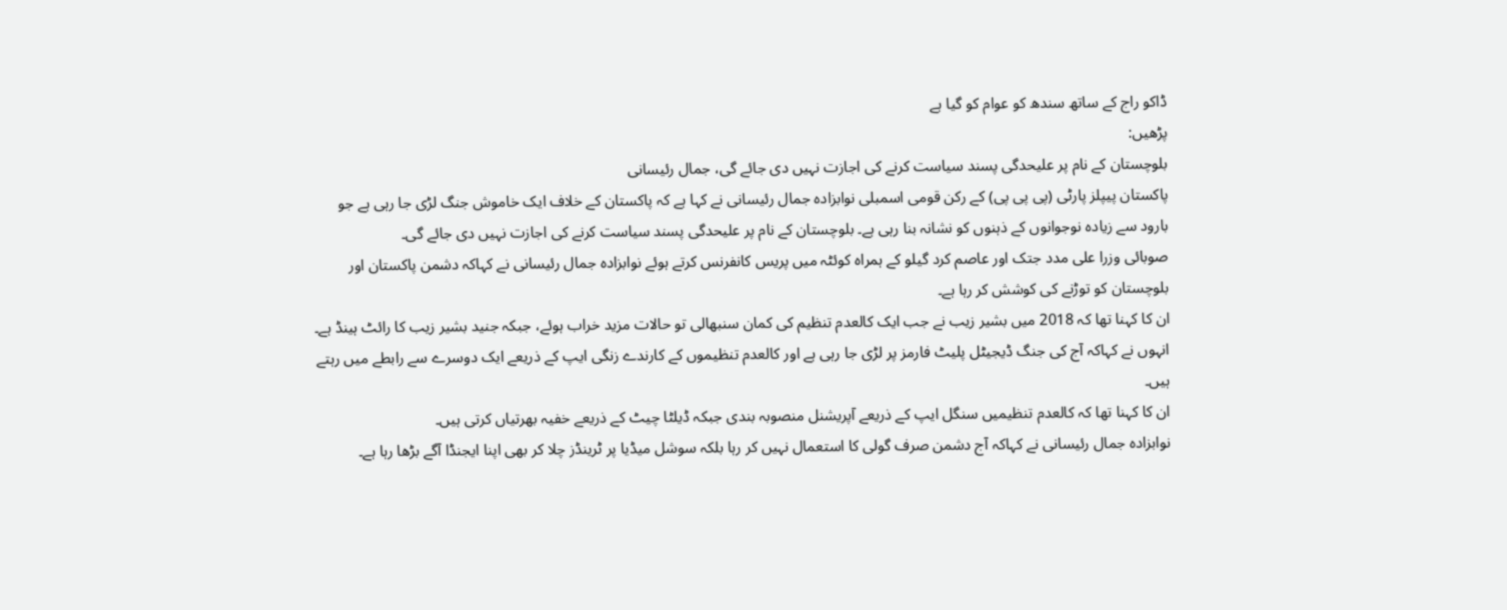ڈاکو راج کے ساتھ سندھ کو عوام کو گیا ہے
پڑھیں:
بلوچستان کے نام پر علیحدگی پسند سیاست کرنے کی اجازت نہیں دی جائے گی، جمال رئیسانی
پاکستان پیپلز پارٹی (پی پی پی) کے رکن قومی اسمبلی نوابزادہ جمال رئیسانی نے کہا ہے کہ پاکستان کے خلاف ایک خاموش جنگ لڑی جا رہی ہے جو بارود سے زیادہ نوجوانوں کے ذہنوں کو نشانہ بنا رہی ہے۔ بلوچستان کے نام پر علیحدگی پسند سیاست کرنے کی اجازت نہیں دی جائے گی۔
صوبائی وزرا علی مدد جتک اور عاصم کرد گیلو کے ہمراہ کوئٹہ میں پریس کانفرنس کرتے ہوئے نوابزادہ جمال رئیسانی نے کہاکہ دشمن پاکستان اور بلوچستان کو توڑنے کی کوشش کر رہا ہے۔
ان کا کہنا تھا کہ 2018 میں بشیر زیب نے جب ایک کالعدم تنظیم کی کمان سنبھالی تو حالات مزید خراب ہوئے، جبکہ جنید بشیر زیب کا رائٹ ہینڈ ہے۔
انہوں نے کہاکہ آج کی جنگ ڈیجیٹل پلیٹ فارمز پر لڑی جا رہی ہے اور کالعدم تنظیموں کے کارندے زنگی ایپ کے ذریعے ایک دوسرے سے رابطے میں رہتے ہیں۔
ان کا کہنا تھا کہ کالعدم تنظیمیں سنگل ایپ کے ذریعے آپریشنل منصوبہ بندی جبکہ ڈیلٹا چیٹ کے ذریعے خفیہ بھرتیاں کرتی ہیں۔
نوابزادہ جمال رئیسانی نے کہاکہ آج دشمن صرف گولی کا استعمال نہیں کر رہا بلکہ سوشل میڈیا پر ٹرینڈز چلا کر بھی اپنا ایجنڈا آگے بڑھا رہا ہے۔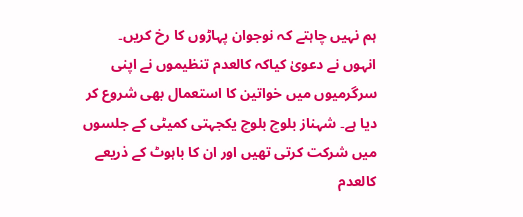ہم نہیں چاہتے کہ نوجوان پہاڑوں کا رخ کریں۔
انہوں نے دعویٰ کیاکہ کالعدم تنظیموں نے اپنی سرگرمیوں میں خواتین کا استعمال بھی شروع کر دیا ہے۔ شہناز بلوچ بلوچ یکجہتی کمیٹی کے جلسوں میں شرکت کرتی تھیں اور ان کا باہوٹ کے ذریعے کالعدم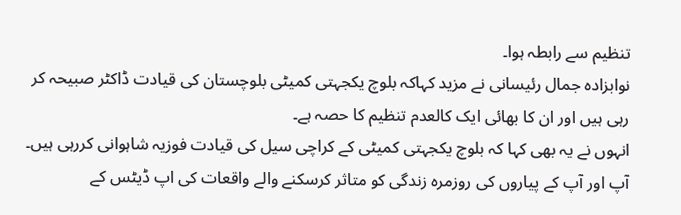تنظیم سے رابطہ ہوا۔
نوابزادہ جمال رئیسانی نے مزید کہاکہ بلوچ یکجہتی کمیٹی بلوچستان کی قیادت ڈاکٹر صبیحہ کر رہی ہیں اور ان کا بھائی ایک کالعدم تنظیم کا حصہ ہے۔
انہوں نے یہ بھی کہا کہ بلوچ یکجہتی کمیٹی کے کراچی سیل کی قیادت فوزیہ شاہوانی کررہی ہیں۔
آپ اور آپ کے پیاروں کی روزمرہ زندگی کو متاثر کرسکنے والے واقعات کی اپ ڈیٹس کے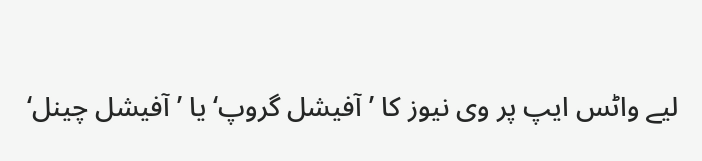لیے واٹس ایپ پر وی نیوز کا ’آفیشل گروپ‘ یا ’آفیشل چینل‘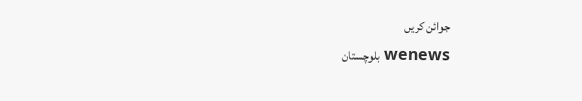جوائن کریں
wenews بلوچستان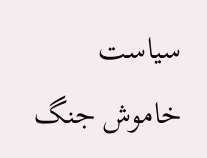سیاست خاموش جنگ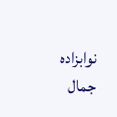نوابزادہ جمال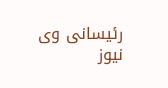رئیسانی وی نیوز